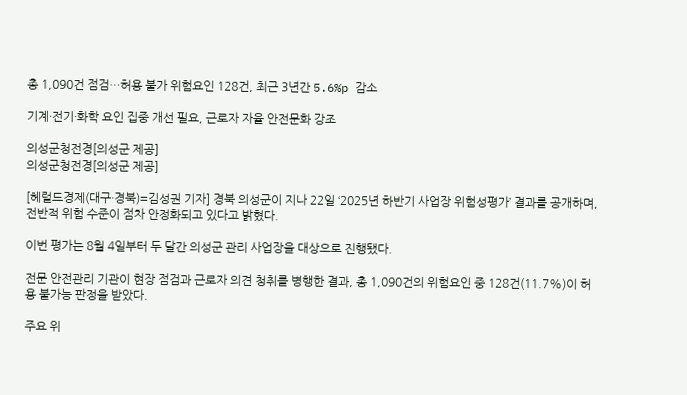총 1,090건 점검…허용 불가 위험요인 128건, 최근 3년간 5.6%p 감소

기계·전기·화학 요인 집중 개선 필요, 근로자 자율 안전문화 강조

의성군청전경[의성군 제공]
의성군청전경[의성군 제공]

[헤럴드경제(대구·경북)=김성권 기자] 경북 의성군이 지나 22일 ‘2025년 하반기 사업장 위험성평가’ 결과를 공개하며, 전반적 위험 수준이 점차 안정화되고 있다고 밝혔다.

이번 평가는 8월 4일부터 두 달간 의성군 관리 사업장을 대상으로 진행됐다.

전문 안전관리 기관이 현장 점검과 근로자 의견 청취를 병행한 결과, 총 1,090건의 위험요인 중 128건(11.7%)이 허용 불가능 판정을 받았다.

주요 위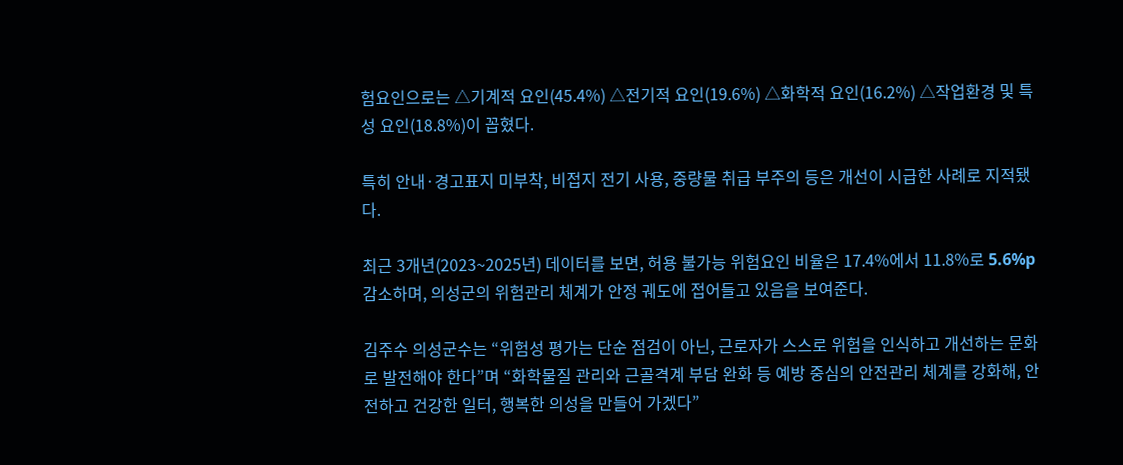험요인으로는 △기계적 요인(45.4%) △전기적 요인(19.6%) △화학적 요인(16.2%) △작업환경 및 특성 요인(18.8%)이 꼽혔다.

특히 안내·경고표지 미부착, 비접지 전기 사용, 중량물 취급 부주의 등은 개선이 시급한 사례로 지적됐다.

최근 3개년(2023~2025년) 데이터를 보면, 허용 불가능 위험요인 비율은 17.4%에서 11.8%로 5.6%p 감소하며, 의성군의 위험관리 체계가 안정 궤도에 접어들고 있음을 보여준다.

김주수 의성군수는 “위험성 평가는 단순 점검이 아닌, 근로자가 스스로 위험을 인식하고 개선하는 문화로 발전해야 한다”며 “화학물질 관리와 근골격계 부담 완화 등 예방 중심의 안전관리 체계를 강화해, 안전하고 건강한 일터, 행복한 의성을 만들어 가겠다”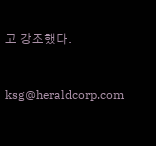고 강조했다.


ksg@heraldcorp.com